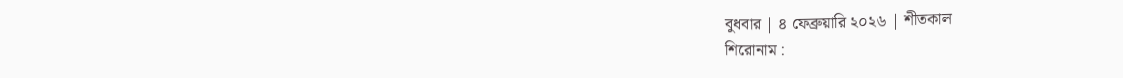বুধবার | ৪ ফেব্রুয়ারি ২০২৬ | শীতকাল
শিরোনাম :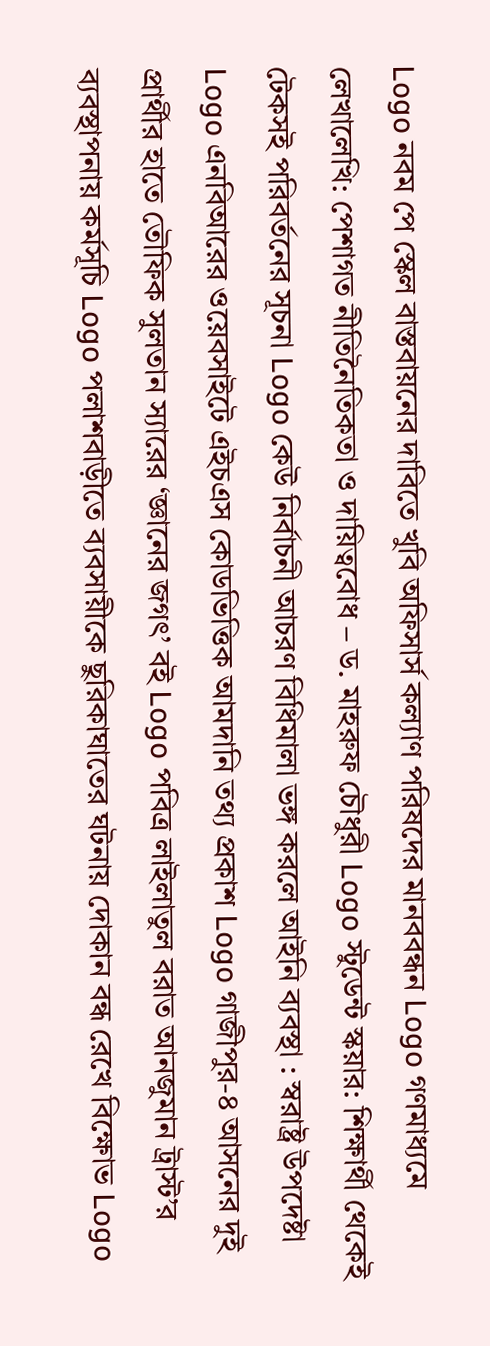Logo নবম পে স্কেল বাস্তবায়নের দাবিতে খুবি অফিসার্স কল্যাণ পরিষদের মানববন্ধন Logo গণমাধ্যমে লেখালেখি: পেশাগত নীতিনৈতিকতা ও দায়িত্ববোধ – ড. মাহরুফ চৌধুরী Logo স্টুডেন্ট স্কয়ার: শিক্ষার্থী থেকেই টেকসই পরিবর্তনের সূচনা Logo কেউ নির্বাচনী আচরণ বিধিমালা ভঙ্গ করলে আইনি ব্যবস্থা : স্বরাষ্ট্র উপদেষ্টা Logo এনবিআরের ওয়েবসাইটে এইচএস কোডভিত্তিক আমদানি তথ্য প্রকাশ Logo গাজীপুর-৪ আসনের দুই প্রার্থীর হাতে তৌফিক সুলতান স্যারের ‘জ্ঞানের জগৎ’ বই Logo পবিত্র লাইলাতুল বরাত আনজুমান ট্রাস্ট’র ব্যবস্থাপনায় কর্মসূচি Logo পলাশবাড়ীতে ব্যবসায়ীকে ছুরিকাঘাতের ঘটনায় দোকান বন্ধ রেখে বিক্ষোভ Logo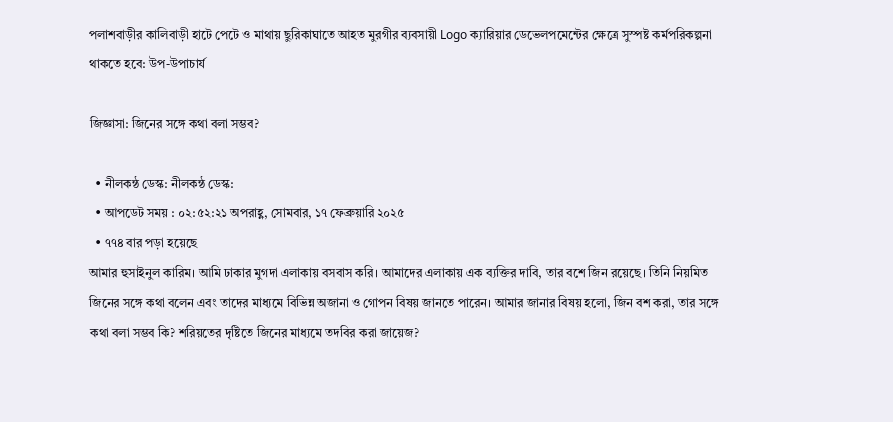পলাশবাড়ীর কালিবাড়ী হাটে পেটে ও মাথায় ছুরিকাঘাতে আহত মুরগীর ব্যবসায়ী Logo ক্যারিয়ার ডেভেলপমেন্টের ক্ষেত্রে সুস্পষ্ট কর্মপরিকল্পনা থাকতে হবে: উপ-উপাচার্য

জিজ্ঞাসা: জিনের সঙ্গে কথা বলা সম্ভব?

  • নীলকন্ঠ ডেস্ক: নীলকন্ঠ ডেস্ক:
  • আপডেট সময় : ০২:৫২:২১ অপরাহ্ণ, সোমবার, ১৭ ফেব্রুয়ারি ২০২৫
  • ৭৭৪ বার পড়া হয়েছে
আমার হুসাইনুল কারিম। আমি ঢাকার মুগদা এলাকায় বসবাস করি। আমাদের এলাকায় এক ব্যক্তির দাবি, তার বশে জিন রয়েছে। তিনি নিয়মিত জিনের সঙ্গে কথা বলেন এবং তাদের মাধ্যমে বিভিন্ন অজানা ও গোপন বিষয় জানতে পারেন। আমার জানার বিষয় হলো, জিন বশ করা, তার সঙ্গে কথা বলা সম্ভব কি? শরিয়তের দৃষ্টিতে জিনের মাধ্যমে তদবির করা জায়েজ?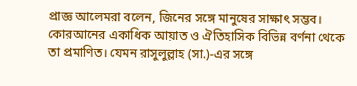প্রাজ্ঞ আলেমরা বলেন, জিনের সঙ্গে মানুষের সাক্ষাৎ সম্ভব। কোরআনের একাধিক আয়াত ও ঐতিহাসিক বিভিন্ন বর্ণনা থেকে তা প্রমাণিত। যেমন রাসুলুল্লাহ (সা.)-এর সঙ্গে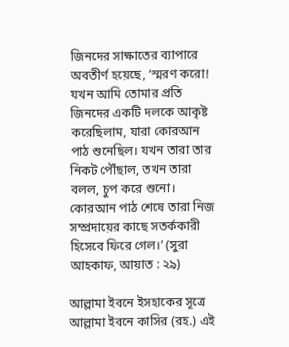জিনদের সাক্ষাতের ব্যাপারে অবতীর্ণ হয়েছে, ‘স্মরণ করো! যখন আমি তোমার প্রতি জিনদের একটি দলকে আকৃষ্ট করেছিলাম, যারা কোরআন পাঠ শুনেছিল। যখন তারা তার নিকট পৌঁছাল, তখন তারা বলল, চুপ করে শুনো। কোরআন পাঠ শেষে তারা নিজ সম্প্রদায়ের কাছে সতর্ককারী হিসেবে ফিরে গেল।’ (সুরা আহকাফ, আয়াত : ২৯)

আল্লামা ইবনে ইসহাকের সূত্রে আল্লামা ইবনে কাসির (রহ.) এই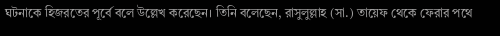ঘটনাকে হিজরতের পূর্বে বলে উল্লেখ করেছেন। তিনি বলেছেন, রাসুলুল্লাহ (সা.) তায়েফ থেকে ফেরার পথে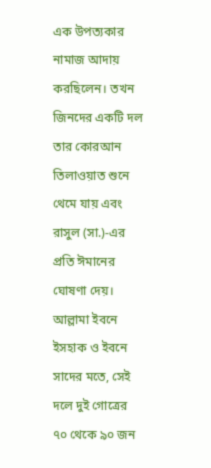এক উপত্যকার নামাজ আদায় করছিলেন। তখন জিনদের একটি দল তার কোরআন তিলাওয়াত শুনে থেমে যায় এবং রাসুল (সা.)-এর প্রতি ঈমানের ঘোষণা দেয়। আল্লামা ইবনে ইসহাক ও ইবনে সাদের মতে, সেই দলে দুই গোত্রের ৭০ থেকে ৯০ জন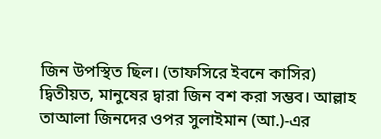জিন উপস্থিত ছিল। (তাফসিরে ইবনে কাসির)
দ্বিতীয়ত, মানুষের দ্বারা জিন বশ করা সম্ভব। আল্লাহ তাআলা জিনদের ওপর সুলাইমান (আ.)-এর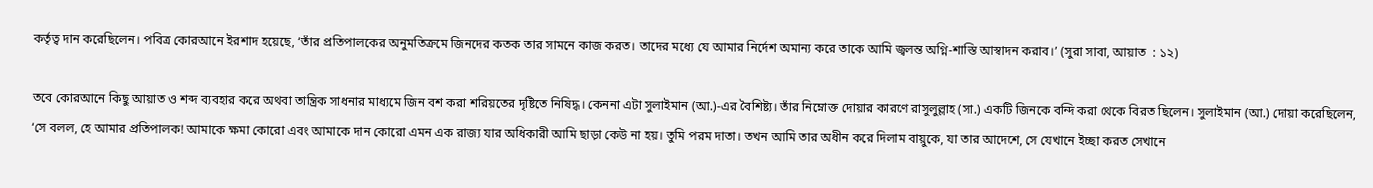কর্তৃত্ব দান করেছিলেন। পবিত্র কোরআনে ইরশাদ হয়েছে, ‘তাঁর প্রতিপালকের অনুমতিক্রমে জিনদের কতক তার সামনে কাজ করত। তাদের মধ্যে যে আমার নির্দেশ অমান্য করে তাকে আমি জ্বলন্ত অগ্নি-শাস্তি আস্বাদন করাব।’ (সুরা সাবা, আয়াত  : ১২)

তবে কোরআনে কিছু আয়াত ও শব্দ ব্যবহার করে অথবা তান্ত্রিক সাধনার মাধ্যমে জিন বশ করা শরিয়তের দৃষ্টিতে নিষিদ্ধ। কেননা এটা সুলাইমান (আ.)-এর বৈশিষ্ট্য। তাঁর নিম্নোক্ত দোয়ার কারণে রাসুলুল্লাহ (সা.) একটি জিনকে বন্দি করা থেকে বিরত ছিলেন। সুলাইমান (আ.) দোয়া করেছিলেন, ‘সে বলল, হে আমার প্রতিপালক! আমাকে ক্ষমা কোরো এবং আমাকে দান কোরো এমন এক রাজ্য যার অধিকারী আমি ছাড়া কেউ না হয়। তুমি পরম দাতা। তখন আমি তার অধীন করে দিলাম বায়ুকে, যা তার আদেশে, সে যেখানে ইচ্ছা করত সেখানে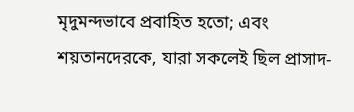মৃদুমন্দভাবে প্রবাহিত হতো; এবং শয়তানদেরকে, যারা সকলেই ছিল প্রাসাদ-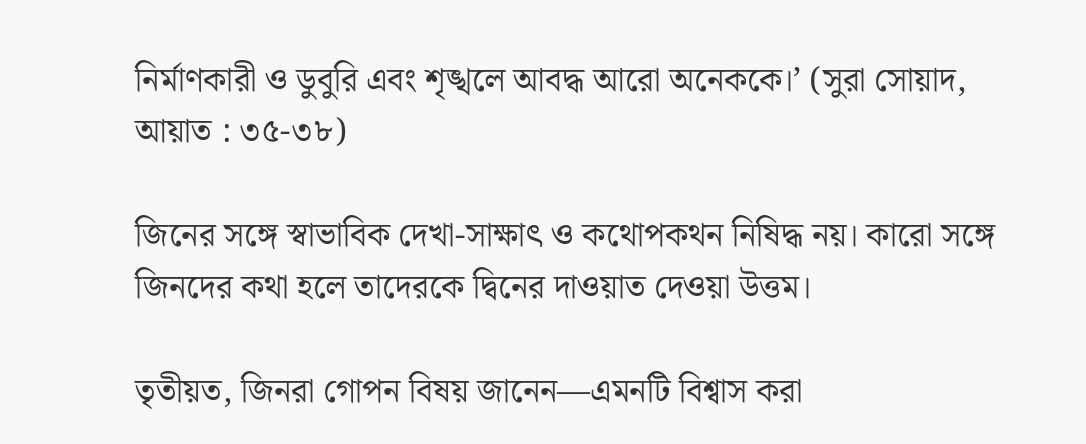নির্মাণকারী ও ডুবুরি এবং শৃঙ্খলে আবদ্ধ আরো অনেককে।’ (সুরা সোয়াদ, আয়াত : ৩৫-৩৮)

জিনের সঙ্গে স্বাভাবিক দেখা-সাক্ষাৎ ও কথোপকথন নিষিদ্ধ নয়। কারো সঙ্গে জিনদের কথা হলে তাদেরকে দ্বিনের দাওয়াত দেওয়া উত্তম।

তৃতীয়ত, জিনরা গোপন বিষয় জানেন—এমনটি বিশ্বাস করা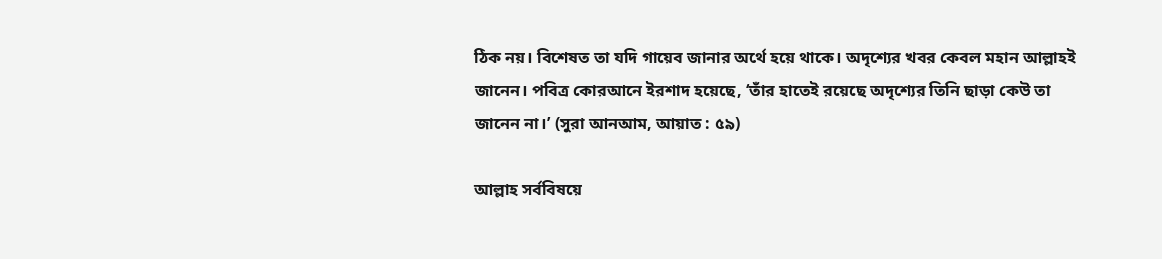ঠিক নয়। বিশেষত তা যদি গায়েব জানার অর্থে হয়ে থাকে। অদৃশ্যের খবর কেবল মহান আল্লাহই জানেন। পবিত্র কোরআনে ইরশাদ হয়েছে, ‘তাঁর হাতেই রয়েছে অদৃশ্যের তিনি ছাড়া কেউ তা জানেন না।’ (সুরা আনআম, আয়াত : ৫৯)

আল্লাহ সর্ববিষয়ে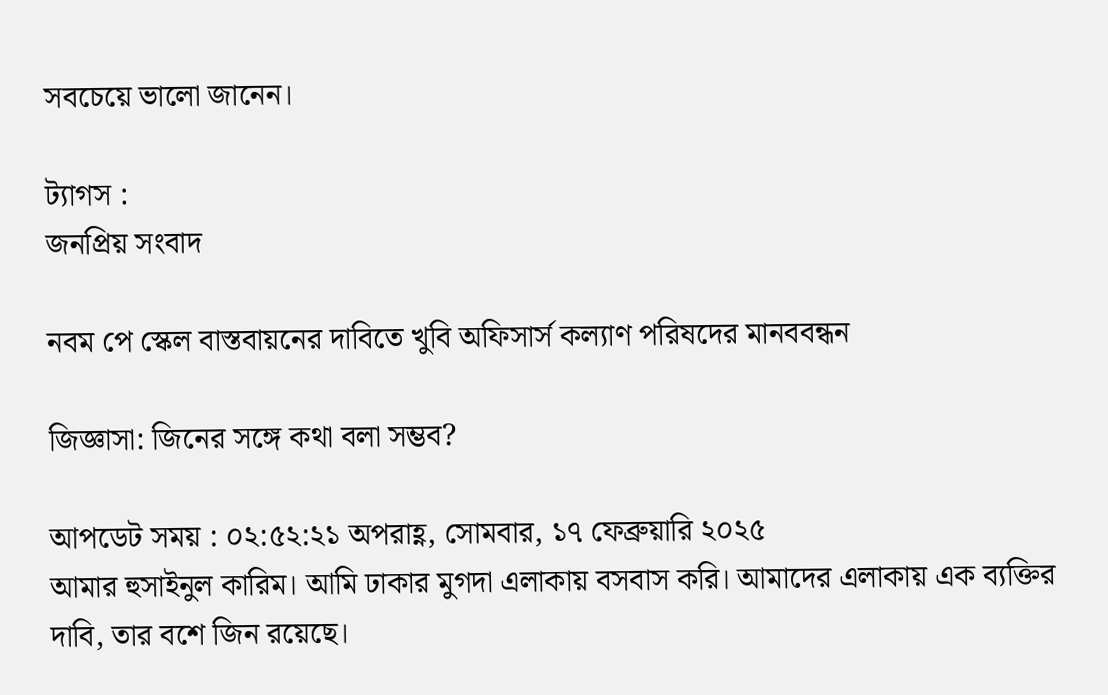সবচেয়ে ভালো জানেন।

ট্যাগস :
জনপ্রিয় সংবাদ

নবম পে স্কেল বাস্তবায়নের দাবিতে খুবি অফিসার্স কল্যাণ পরিষদের মানববন্ধন

জিজ্ঞাসা: জিনের সঙ্গে কথা বলা সম্ভব?

আপডেট সময় : ০২:৫২:২১ অপরাহ্ণ, সোমবার, ১৭ ফেব্রুয়ারি ২০২৫
আমার হুসাইনুল কারিম। আমি ঢাকার মুগদা এলাকায় বসবাস করি। আমাদের এলাকায় এক ব্যক্তির দাবি, তার বশে জিন রয়েছে।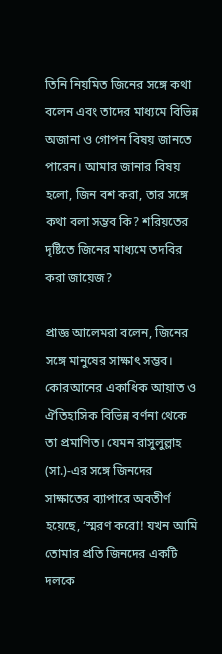তিনি নিয়মিত জিনের সঙ্গে কথা বলেন এবং তাদের মাধ্যমে বিভিন্ন অজানা ও গোপন বিষয় জানতে পারেন। আমার জানার বিষয় হলো, জিন বশ করা, তার সঙ্গে কথা বলা সম্ভব কি? শরিয়তের দৃষ্টিতে জিনের মাধ্যমে তদবির করা জায়েজ?

প্রাজ্ঞ আলেমরা বলেন, জিনের সঙ্গে মানুষের সাক্ষাৎ সম্ভব। কোরআনের একাধিক আয়াত ও ঐতিহাসিক বিভিন্ন বর্ণনা থেকে তা প্রমাণিত। যেমন রাসুলুল্লাহ (সা.)-এর সঙ্গে জিনদের সাক্ষাতের ব্যাপারে অবতীর্ণ হয়েছে, ‘স্মরণ করো! যখন আমি তোমার প্রতি জিনদের একটি দলকে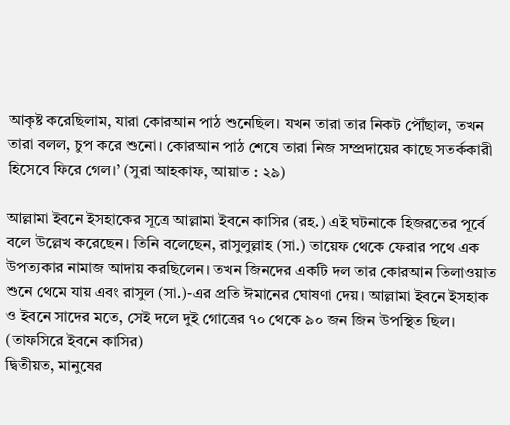আকৃষ্ট করেছিলাম, যারা কোরআন পাঠ শুনেছিল। যখন তারা তার নিকট পৌঁছাল, তখন তারা বলল, চুপ করে শুনো। কোরআন পাঠ শেষে তারা নিজ সম্প্রদায়ের কাছে সতর্ককারী হিসেবে ফিরে গেল।’ (সুরা আহকাফ, আয়াত : ২৯)

আল্লামা ইবনে ইসহাকের সূত্রে আল্লামা ইবনে কাসির (রহ.) এই ঘটনাকে হিজরতের পূর্বে বলে উল্লেখ করেছেন। তিনি বলেছেন, রাসুলুল্লাহ (সা.) তায়েফ থেকে ফেরার পথে এক উপত্যকার নামাজ আদায় করছিলেন। তখন জিনদের একটি দল তার কোরআন তিলাওয়াত শুনে থেমে যায় এবং রাসুল (সা.)-এর প্রতি ঈমানের ঘোষণা দেয়। আল্লামা ইবনে ইসহাক ও ইবনে সাদের মতে, সেই দলে দুই গোত্রের ৭০ থেকে ৯০ জন জিন উপস্থিত ছিল। (তাফসিরে ইবনে কাসির)
দ্বিতীয়ত, মানুষের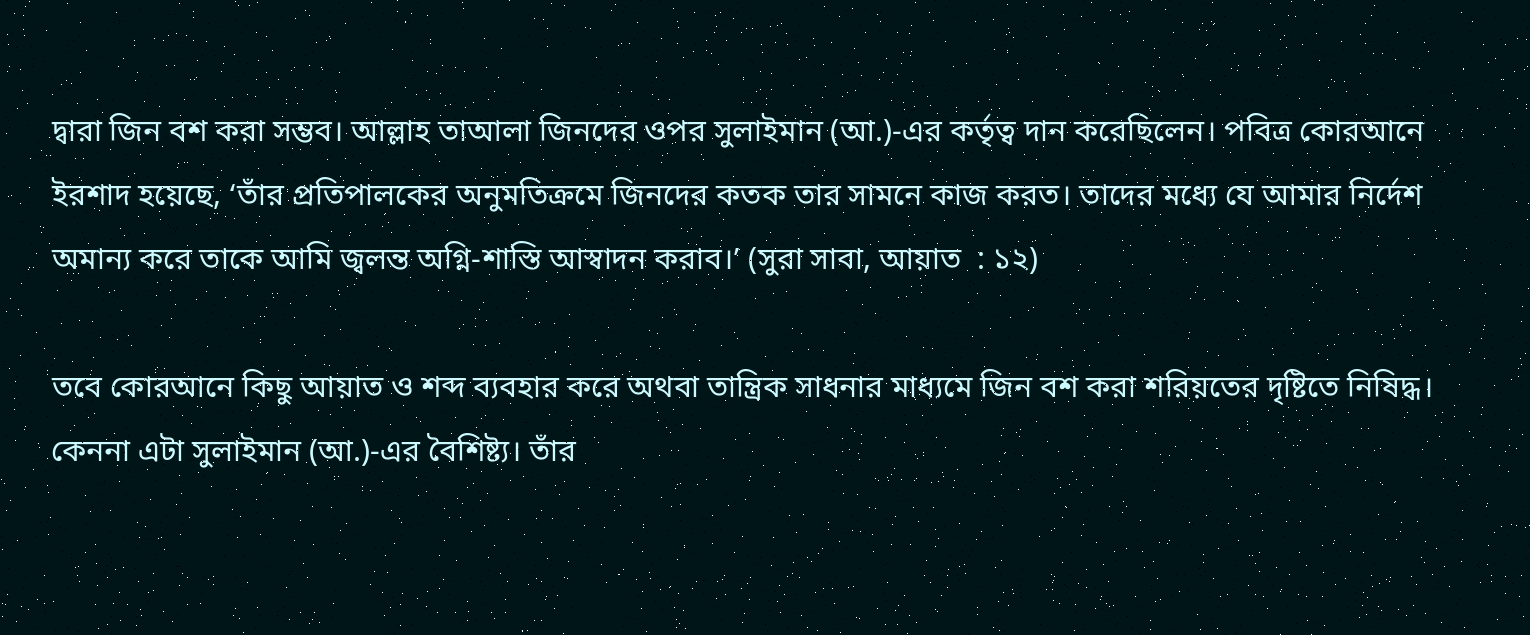দ্বারা জিন বশ করা সম্ভব। আল্লাহ তাআলা জিনদের ওপর সুলাইমান (আ.)-এর কর্তৃত্ব দান করেছিলেন। পবিত্র কোরআনে ইরশাদ হয়েছে, ‘তাঁর প্রতিপালকের অনুমতিক্রমে জিনদের কতক তার সামনে কাজ করত। তাদের মধ্যে যে আমার নির্দেশ অমান্য করে তাকে আমি জ্বলন্ত অগ্নি-শাস্তি আস্বাদন করাব।’ (সুরা সাবা, আয়াত  : ১২)

তবে কোরআনে কিছু আয়াত ও শব্দ ব্যবহার করে অথবা তান্ত্রিক সাধনার মাধ্যমে জিন বশ করা শরিয়তের দৃষ্টিতে নিষিদ্ধ। কেননা এটা সুলাইমান (আ.)-এর বৈশিষ্ট্য। তাঁর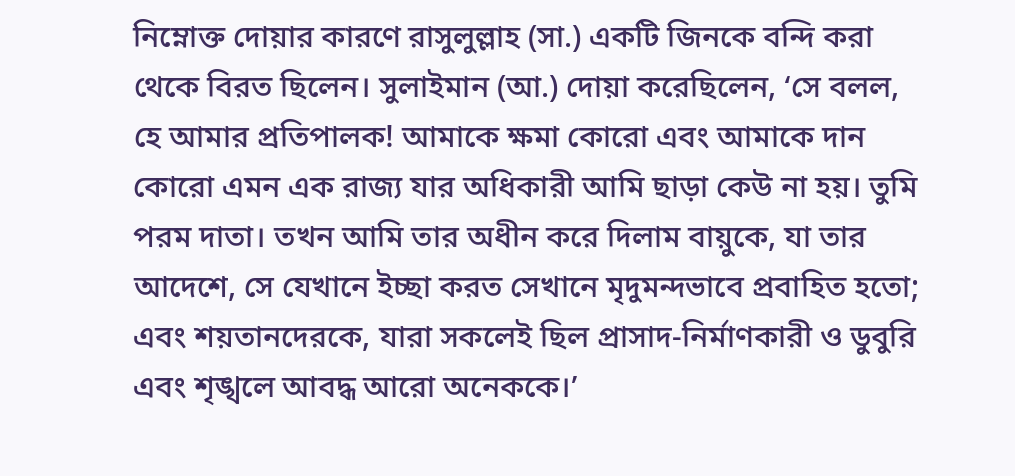নিম্নোক্ত দোয়ার কারণে রাসুলুল্লাহ (সা.) একটি জিনকে বন্দি করা থেকে বিরত ছিলেন। সুলাইমান (আ.) দোয়া করেছিলেন, ‘সে বলল, হে আমার প্রতিপালক! আমাকে ক্ষমা কোরো এবং আমাকে দান কোরো এমন এক রাজ্য যার অধিকারী আমি ছাড়া কেউ না হয়। তুমি পরম দাতা। তখন আমি তার অধীন করে দিলাম বায়ুকে, যা তার আদেশে, সে যেখানে ইচ্ছা করত সেখানে মৃদুমন্দভাবে প্রবাহিত হতো; এবং শয়তানদেরকে, যারা সকলেই ছিল প্রাসাদ-নির্মাণকারী ও ডুবুরি এবং শৃঙ্খলে আবদ্ধ আরো অনেককে।’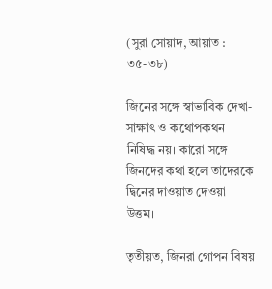(সুরা সোয়াদ, আয়াত : ৩৫-৩৮)

জিনের সঙ্গে স্বাভাবিক দেখা-সাক্ষাৎ ও কথোপকথন নিষিদ্ধ নয়। কারো সঙ্গে জিনদের কথা হলে তাদেরকে দ্বিনের দাওয়াত দেওয়া উত্তম।

তৃতীয়ত, জিনরা গোপন বিষয়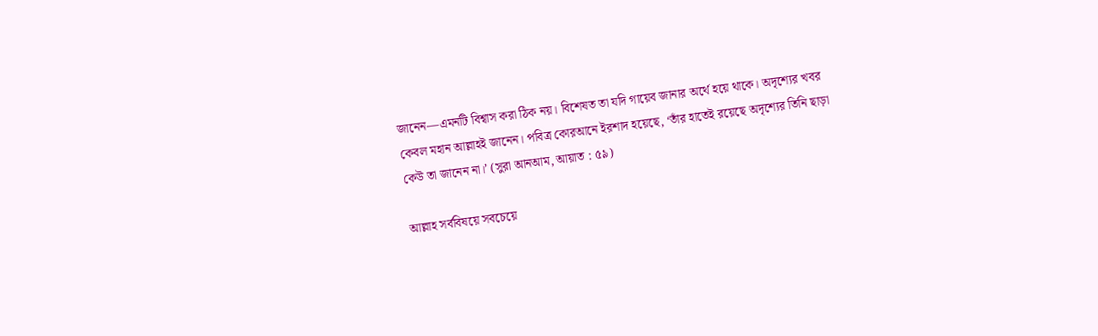জানেন—এমনটি বিশ্বাস করা ঠিক নয়। বিশেষত তা যদি গায়েব জানার অর্থে হয়ে থাকে। অদৃশ্যের খবর কেবল মহান আল্লাহই জানেন। পবিত্র কোরআনে ইরশাদ হয়েছে, ‘তাঁর হাতেই রয়েছে অদৃশ্যের তিনি ছাড়া কেউ তা জানেন না।’ (সুরা আনআম, আয়াত : ৫৯)

আল্লাহ সর্ববিষয়ে সবচেয়ে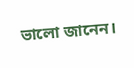ভালো জানেন।